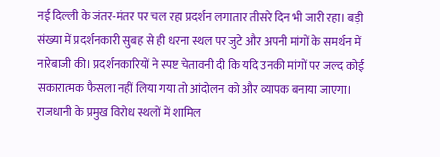नई दिल्ली के जंतर-मंतर पर चल रहा प्रदर्शन लगातार तीसरे दिन भी जारी रहा। बड़ी संख्या में प्रदर्शनकारी सुबह से ही धरना स्थल पर जुटे और अपनी मांगों के समर्थन में नारेबाजी की। प्रदर्शनकारियों ने स्पष्ट चेतावनी दी कि यदि उनकी मांगों पर जल्द कोई सकारात्मक फैसला नहीं लिया गया तो आंदोलन को और व्यापक बनाया जाएगा। राजधानी के प्रमुख विरोध स्थलों में शामिल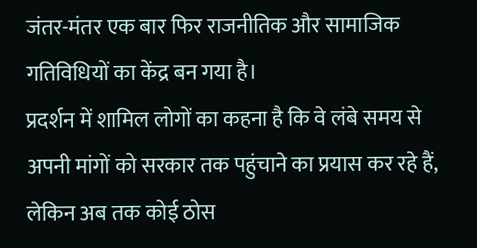जंतर-मंतर एक बार फिर राजनीतिक और सामाजिक गतिविधियों का केंद्र बन गया है।
प्रदर्शन में शामिल लोगों का कहना है कि वे लंबे समय से अपनी मांगों को सरकार तक पहुंचाने का प्रयास कर रहे हैं, लेकिन अब तक कोई ठोस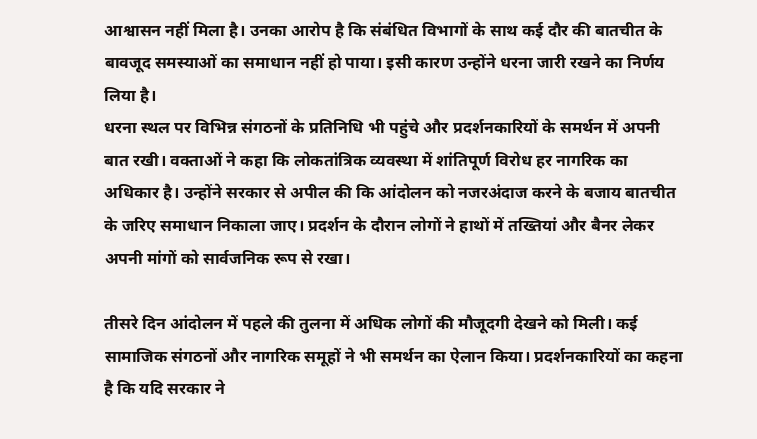आश्वासन नहीं मिला है। उनका आरोप है कि संबंधित विभागों के साथ कई दौर की बातचीत के बावजूद समस्याओं का समाधान नहीं हो पाया। इसी कारण उन्होंने धरना जारी रखने का निर्णय लिया है।
धरना स्थल पर विभिन्न संगठनों के प्रतिनिधि भी पहुंचे और प्रदर्शनकारियों के समर्थन में अपनी बात रखी। वक्ताओं ने कहा कि लोकतांत्रिक व्यवस्था में शांतिपूर्ण विरोध हर नागरिक का अधिकार है। उन्होंने सरकार से अपील की कि आंदोलन को नजरअंदाज करने के बजाय बातचीत के जरिए समाधान निकाला जाए। प्रदर्शन के दौरान लोगों ने हाथों में तख्तियां और बैनर लेकर अपनी मांगों को सार्वजनिक रूप से रखा।

तीसरे दिन आंदोलन में पहले की तुलना में अधिक लोगों की मौजूदगी देखने को मिली। कई सामाजिक संगठनों और नागरिक समूहों ने भी समर्थन का ऐलान किया। प्रदर्शनकारियों का कहना है कि यदि सरकार ने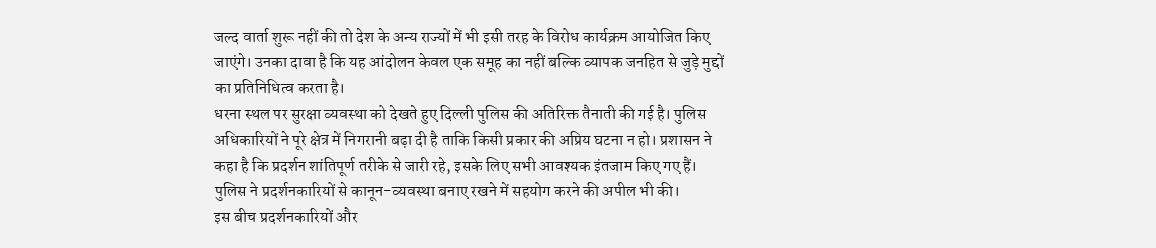जल्द वार्ता शुरू नहीं की तो देश के अन्य राज्यों में भी इसी तरह के विरोध कार्यक्रम आयोजित किए जाएंगे। उनका दावा है कि यह आंदोलन केवल एक समूह का नहीं बल्कि व्यापक जनहित से जुड़े मुद्दों का प्रतिनिधित्व करता है।
धरना स्थल पर सुरक्षा व्यवस्था को देखते हुए दिल्ली पुलिस की अतिरिक्त तैनाती की गई है। पुलिस अधिकारियों ने पूरे क्षेत्र में निगरानी बढ़ा दी है ताकि किसी प्रकार की अप्रिय घटना न हो। प्रशासन ने कहा है कि प्रदर्शन शांतिपूर्ण तरीके से जारी रहे, इसके लिए सभी आवश्यक इंतजाम किए गए हैं। पुलिस ने प्रदर्शनकारियों से कानून-व्यवस्था बनाए रखने में सहयोग करने की अपील भी की।
इस बीच प्रदर्शनकारियों और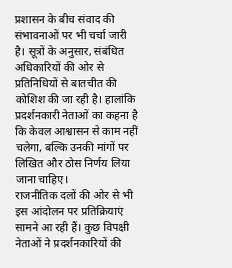प्रशासन के बीच संवाद की संभावनाओं पर भी चर्चा जारी है। सूत्रों के अनुसार, संबंधित अधिकारियों की ओर से प्रतिनिधियों से बातचीत की कोशिश की जा रही है। हालांकि प्रदर्शनकारी नेताओं का कहना है कि केवल आश्वासन से काम नहीं चलेगा, बल्कि उनकी मांगों पर लिखित और ठोस निर्णय लिया जाना चाहिए।
राजनीतिक दलों की ओर से भी इस आंदोलन पर प्रतिक्रियाएं सामने आ रही हैं। कुछ विपक्षी नेताओं ने प्रदर्शनकारियों की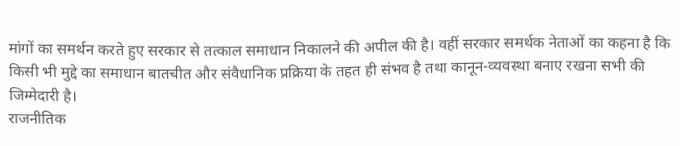मांगों का समर्थन करते हुए सरकार से तत्काल समाधान निकालने की अपील की है। वहीं सरकार समर्थक नेताओं का कहना है कि किसी भी मुद्दे का समाधान बातचीत और संवैधानिक प्रक्रिया के तहत ही संभव है तथा कानून-व्यवस्था बनाए रखना सभी की जिम्मेदारी है।
राजनीतिक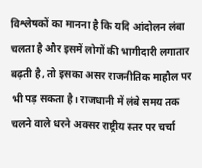विश्लेषकों का मानना है कि यदि आंदोलन लंबा चलता है और इसमें लोगों की भागीदारी लगातार बढ़ती है, तो इसका असर राजनीतिक माहौल पर भी पड़ सकता है। राजधानी में लंबे समय तक चलने वाले धरने अक्सर राष्ट्रीय स्तर पर चर्चा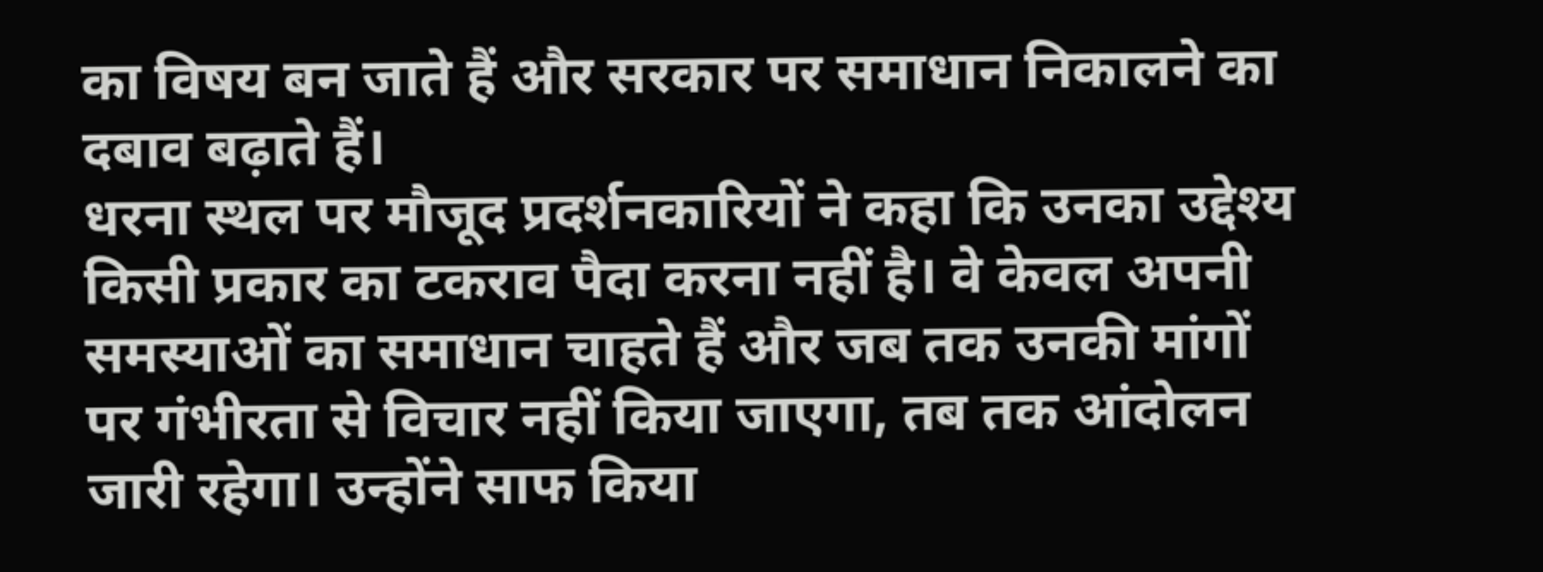का विषय बन जाते हैं और सरकार पर समाधान निकालने का दबाव बढ़ाते हैं।
धरना स्थल पर मौजूद प्रदर्शनकारियों ने कहा कि उनका उद्देश्य किसी प्रकार का टकराव पैदा करना नहीं है। वे केवल अपनी समस्याओं का समाधान चाहते हैं और जब तक उनकी मांगों पर गंभीरता से विचार नहीं किया जाएगा, तब तक आंदोलन जारी रहेगा। उन्होंने साफ किया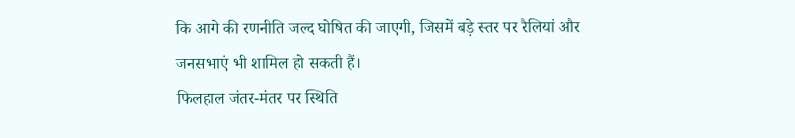कि आगे की रणनीति जल्द घोषित की जाएगी, जिसमें बड़े स्तर पर रैलियां और जनसभाएं भी शामिल हो सकती हैं।
फिलहाल जंतर-मंतर पर स्थिति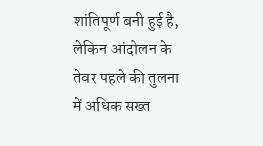शांतिपूर्ण बनी हुई है, लेकिन आंदोलन के तेवर पहले की तुलना में अधिक सख्त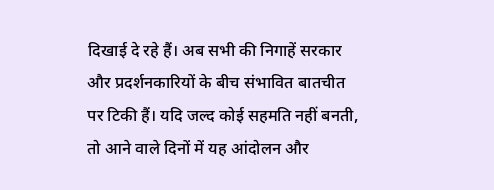दिखाई दे रहे हैं। अब सभी की निगाहें सरकार और प्रदर्शनकारियों के बीच संभावित बातचीत पर टिकी हैं। यदि जल्द कोई सहमति नहीं बनती, तो आने वाले दिनों में यह आंदोलन और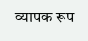व्यापक रूप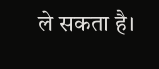ले सकता है।